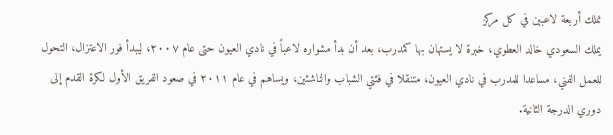نملك أربعة لاعبين في كل مركز
يملك السعودي خالد العطوي، خبرة لا يستهان بها كمدرب، بعد أن بدأ مشواره لاعباً في نادي العيون حتى عام ٢٠٠٧، ليبدأ فور الاعتزال، التحول للعمل الفني، مساعدا للمدرب في نادي العيون، متنقلا في فئتي الشباب والناشئين، ويساهم في عام ٢٠١١ في صعود الفريق الأول لكرة القدم إلى دوري الدرجة الثانية.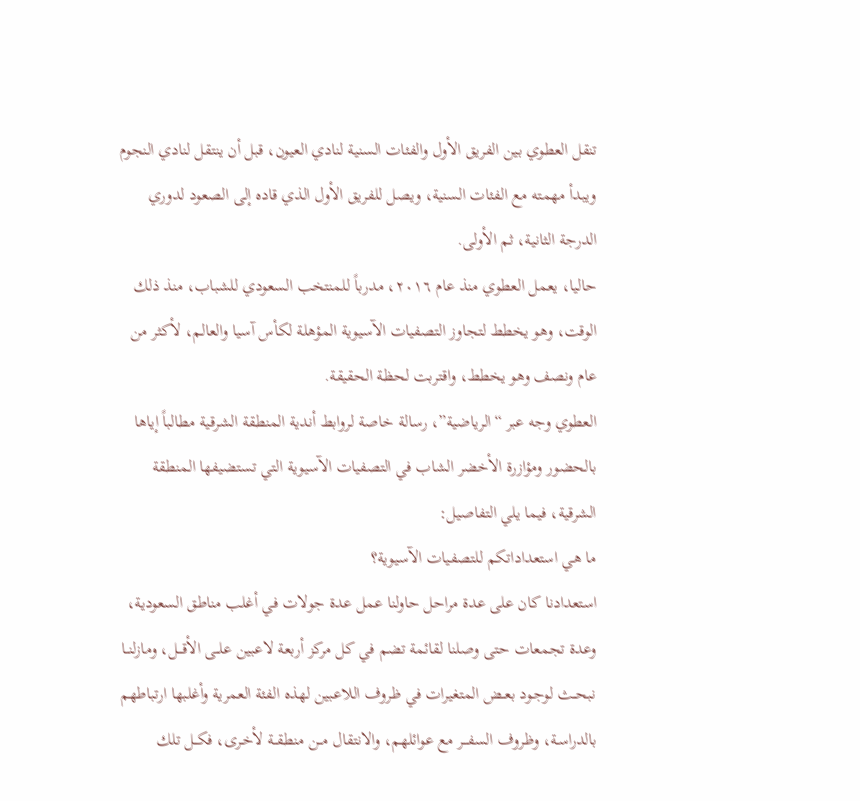تنقل العطوي بين الفريق الأول والفئات السنية لنادي العيون، قبل أن ينتقل لنادي النجوم ويبدأ مهمته مع الفئات السنية، ويصل للفريق الأول الذي قاده إلى الصعود لدوري الدرجة الثانية، ثم الأولى.
حاليا، يعمل العطوي منذ عام ٢٠١٦، مدرباً للمنتخب السعودي للشباب، منذ ذلك الوقت، وهو يخطط لتجاوز التصفيات الآسيوية المؤهلة لكأس آسيا والعالم، لأكثر من عام ونصف وهو يخطط، واقتربت لحظة الحقيقة.
العطوي وجه عبر “الرياضية”، رسالة خاصة لروابط أندية المنطقة الشرقية مطالباً إياها بالحضور ومؤازرة الأخضر الشاب في التصفيات الآسيوية التي تستضيفها المنطقة الشرقية، فيما يلي التفاصيل:
ما هي استعداداتكم للتصفيات الآسيوية؟
استعدادنا كان على عدة مراحل حاولنا عمل عدة جولات في أغلب مناطق السعودية، وعدة تجمعات حتى وصلنا لقائمة تضم في كل مركز أربعة لاعبين علــى الأقـــل، ومازلنــا نبحــث لوجـود بعــض المتغيرات في ظروف اللاعبين لهذه الفئة العمرية وأغلبها ارتباطهم بالدراسـة، وظروف السفـــر مع عوائلهم، والانتقال مــن منطقــة لأخـرى، فكــل تلك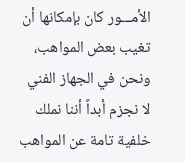الأمـــور كان بإمكانها أن تغيب بعض المواهب، ونحن في الجهاز الفني لا نجزم أبداً أننا نملك خلفية تامة عن المواهب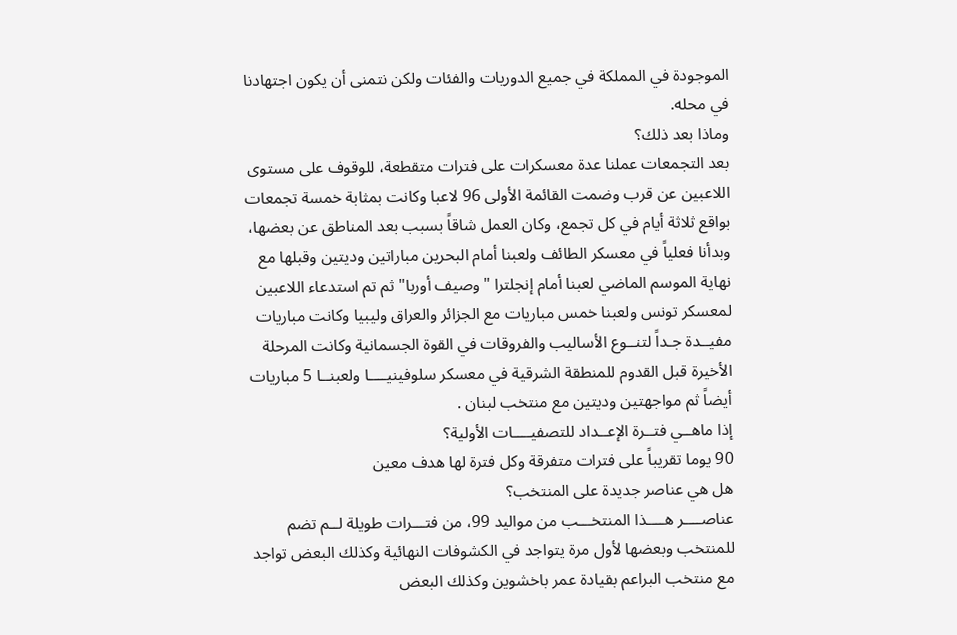الموجودة في المملكة في جميع الدوريات والفئات ولكن نتمنى أن يكون اجتهادنا في محله.
وماذا بعد ذلك؟
بعد التجمعات عملنا عدة معسكرات على فترات متقطعة، للوقوف على مستوى اللاعبين عن قرب وضمت القائمة الأولى 96 لاعبا وكانت بمثابة خمسة تجمعات بواقع ثلاثة أيام في كل تجمع، وكان العمل شاقاً بسبب بعد المناطق عن بعضها، وبدأنا فعلياً في معسكر الطائف ولعبنا أمام البحرين مباراتين وديتين وقبلها مع نهاية الموسم الماضي لعبنا أمام إنجلترا "وصيف أوربا" ثم تم استدعاء اللاعبين لمعسكر تونس ولعبنا خمس مباريات مع الجزائر والعراق وليبيا وكانت مباريات مفيــدة جـداً لتنــوع الأساليب والفروقات في القوة الجسمانية وكانت المرحلة الأخيرة قبل القدوم للمنطقة الشرقية في معسكر سلوفينيــــا ولعبنــا 5 مباريات أيضاً ثم مواجهتين وديتين مع منتخب لبنان .
إذا ماهــي فتــرة الإعــداد للتصفيــــات الأولية؟
90 يوما تقريباً على فترات متفرقة وكل فترة لها هدف معين
هل هي عناصر جديدة على المنتخب؟
عناصــــر هــــذا المنتخـــب من مواليد 99، من فتـــرات طويلة لــم تضم للمنتخب وبعضها لأول مرة يتواجد في الكشوفات النهائية وكذلك البعض تواجد مع منتخب البراعم بقيادة عمر باخشوين وكذلك البعض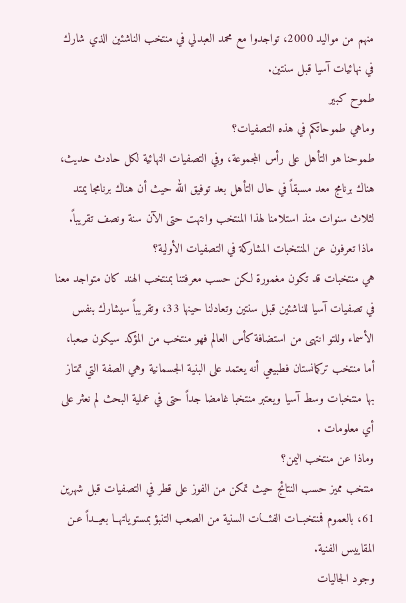منهم من مواليد 2000، تواجدوا مع محمد العبدلي في منتخب الناشئين الذي شارك في نهائيات آسيا قبل سنتين.
طموح كبير
وماهي طموحاتكم في هذه التصفيات؟
طموحنا هو التأهل على رأس المجموعة، وفي التصفيات النهائية لكل حادث حديث، هناك برنامج معد مسبقاً في حال التأهل بعد توفيق الله حيث أن هناك برنامجا يمتد لثلاث سنوات منذ استلامنا لهذا المنتخب وانتهت حتى الآن سنة ونصف تقريباً.
ماذا تعرفون عن المنتخبات المشاركة في التصفيات الأولية؟
هي منتخبات قد تكون مغمورة لكن حسب معرفتنا بمنتخب الهند كان متواجد معنا في تصفيات آسيا للناشئين قبل سنتين وتعادلنا حينها 33، وتقريباً سيشارك بنفس الأسماء وللتو انتهى من استضافة كأس العالم فهو منتخب من المؤكد سيكون صعبا، أما منتخب تركمانستان فطبيعي أنه يعتمد على البنية الجسمانية وهي الصفة التي تمتاز بها منتخبات وسط آسيا ويعتبر منتخبا غامضا جداً حتى في عملية البحث لم نعثر على أي معلومات .
وماذا عن منتخب اليمن؟
منتخب مميز حسب النتائج حيث تمكن من الفوز على قطر في التصفيات قبل شهرين 61، بالعموم فمنتخبــات الفئـــات السنية من الصعب التنبؤ بمستوياتهــا بعيــداً عـن المقاييس الفنية.
وجود الجاليات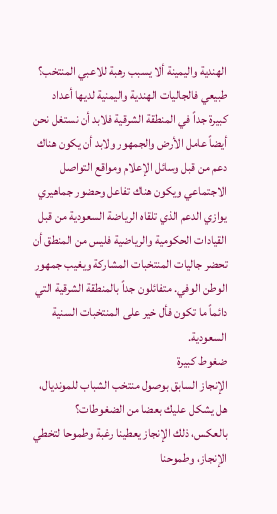الهندية واليمينة ألا يسبب رهبة للاعبي المنتخب؟
طبيعي فالجاليات الهندية واليمنية لديها أعداد كبيرة جداً في المنطقة الشرقية فلابد أن نستغل نحن أيضاً عامل الأرض والجمهور ولابد أن يكون هناك دعم من قبل وسائل الإعلام ومواقع التواصل الاجتماعي ويكون هناك تفاعل وحضور جماهيري يوازي الدعم الذي تلقاه الرياضة السعودية من قبل القيادات الحكومية والرياضية فليس من المنطق أن تحضر جاليات المنتخبات المشاركة ويغيب جمهور الوطن الوفي. متفائلون جداً بالمنطقة الشرقية التي دائماً ما تكون فأل خير على المنتخبات السنية السعودية.
ضغوط كبيرة
الإنجاز السابق بوصول منتخب الشباب للمونديال، هل يشكل عليك بعضا من الضغوطات؟
بالعكس، ذلك الإنجاز يعطينا رغبة وطموحا لتخطي الإنجاز، وطموحنا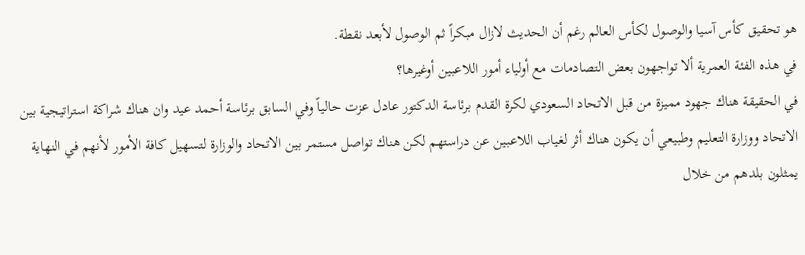هو تحقيق كأس آسيا والوصول لكأس العالم رغم أن الحديث لازال مبكراً ثم الوصول لأبعد نقطة.
في هذه الفئة العمرية ألا تواجهون بعض التصادمات مع أولياء أمور اللاعبين أوغيرها؟
في الحقيقة هناك جهود مميزة من قبل الاتحاد السعودي لكرة القدم برئاسة الدكتور عادل عزت حالياً وفي السابق برئاسة أحمد عيد وان هناك شراكة استراتيجية بين الاتحاد ووزارة التعليم وطبيعي أن يكون هناك أثر لغياب اللاعبين عن دراستهم لكن هناك تواصل مستمر بين الاتحاد والوزارة لتسهيل كافة الأمور لأنهم في النهاية يمثلون بلدهم من خلال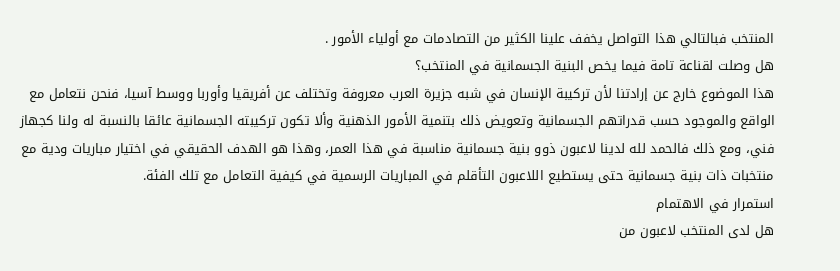المنتخب فبالتالي هذا التواصل يخفف علينا الكثير من التصادمات مع أولياء الأمور .
هل وصلت لقناعة تامة فيما يخص البنية الجسمانية في المنتخب؟
هذا الموضوع خارج عن إرادتنا لأن تركيبة الإنسان في شبه جزيرة العرب معروفة وتختلف عن أفريقيا وأوربا ووسط آسيا، فنحن نتعامل مع الواقع والموجود حسب قدراتهم الجسمانية وتعويض ذلك بتنمية الأمور الذهنية وألا تكون تركيبته الجسمانية عائقا بالنسبة له ولنا كجهاز فني، ومع ذلك فالحمد لله لدينا لاعبون ذوو بنية جسمانية مناسبة في هذا العمر، وهذا هو الهدف الحقيقي في اختيار مباريات ودية مع منتخبات ذات بنية جسمانية حتى يستطيع اللاعبون التأقلم في المباريات الرسمية في كيفية التعامل مع تلك الفئة.
استمرار في الاهتمام
هل لدى المنتخب لاعبون من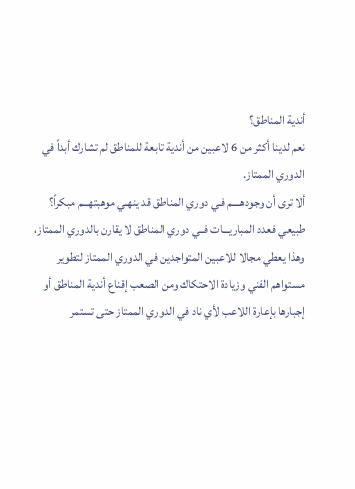أندية المناطق؟
نعم لدينا أكثر من 6 لاعبين من أندية تابعة للمناطق لم تشارك أبداً في الدوري الممتاز.
ألا ترى أن وجودهــــم فـي دوري المناطق قد ينهـي موهبتهـــم مبكراً؟
طبيعي فعدد المباريـــات فــي دوري المناطق لا يقارن بالدوري الممتاز، وهذا يعطي مجالا للاعبين المتواجدين في الدوري الممتاز لتطوير مستواهم الفني وزيادة الاحتكاك ومن الصعب إقناع أندية المناطق أو إجبارها بإعارة اللاعب لأي ناد في الدوري الممتاز حتى تستمر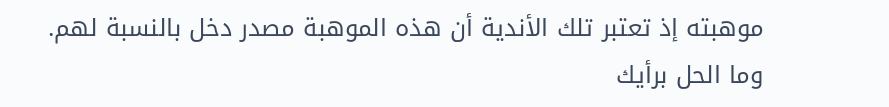موهبته إذ تعتبر تلك الأندية أن هذه الموهبة مصدر دخل بالنسبة لهم.
وما الحل برأيك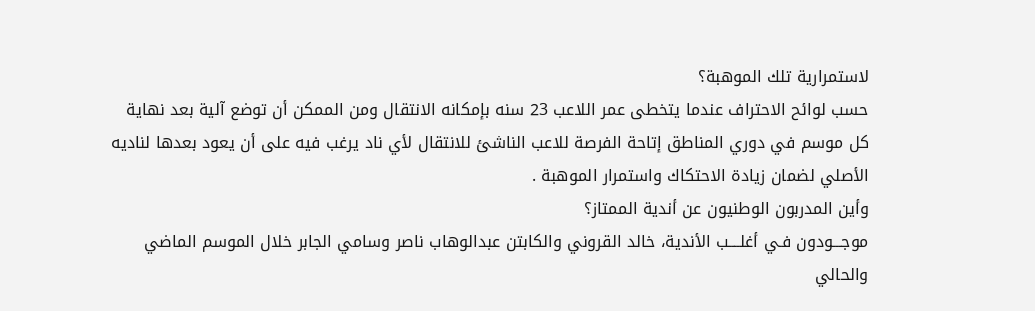لاستمرارية تلك الموهبة؟
حسب لوائح الاحتراف عندما يتخطى عمر اللاعب 23 سنه بإمكانه الانتقال ومن الممكن أن توضع آلية بعد نهاية كل موسم في دوري المناطق إتاحة الفرصة للاعب الناشئ للانتقال لأي ناد يرغب فيه على أن يعود بعدها لناديه الأصلي لضمان زيادة الاحتكاك واستمرار الموهبة .
وأين المدربون الوطنيون عن أندية الممتاز؟
موجـــودون فـي أغلــــب الأندية، خالد القروني والكابتن عبدالوهاب ناصر وسامي الجابر خلال الموسم الماضي والحالي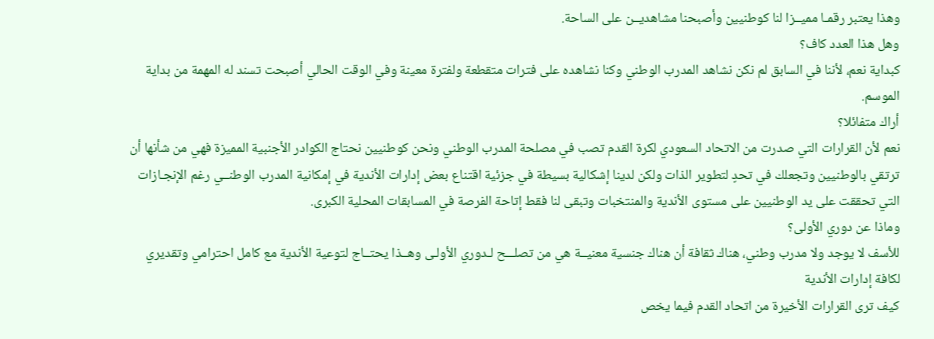وهذا يعتبر رقمـا مميــزا لنا كوطنيين وأصبحنا مشاهديــن على الساحة.
وهل هذا العدد كاف؟
كبداية نعم، لأننا في السابق لم نكن نشاهد المدرب الوطني وكنا نشاهده على فترات متقطعة ولفترة معينة وفي الوقت الحالي أصبحت تسند له المهمة من بداية الموسم.
أراك متفائلا؟
نعم لأن القرارات التي صدرت من الاتحاد السعودي لكرة القدم تصب في مصلحة المدرب الوطني ونحن كوطنيين نحتاج الكوادر الأجنبية المميزة فهي من شأنها أن ترتقي بالوطنيين وتجعلك في تحدٍ لتطوير الذات ولكن لدينا إشكالية بسيطة في جزئية اقتناع بعض إدارات الأندية في إمكانية المدرب الوطنــي رغم الإنجـازات التي تحققت على يد الوطنيين على مستوى الأندية والمنتخبات وتبقى لنا فقط إتاحة الفرصة في المسابقات المحلية الكبرى.
وماذا عن دوري الأولى؟
للأسف لا يوجد ولا مدرب وطني، هناك ثقافة أن هناك جنسية معنيــة هي من تصلـــح لـدوري الأولـى وهــذا يحتــاج لتوعية الأندية مع كامل احترامي وتقديري لكافة إدارات الأندية
كيف ترى القرارات الأخيرة من اتحاد القدم فيما يخص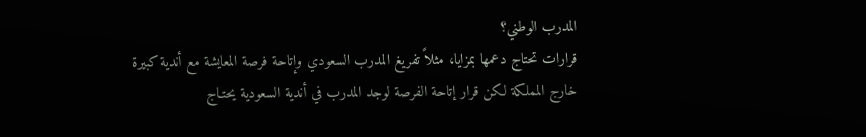المدرب الوطني؟
قرارات تحتاج دعمها بمزايا، مثلاً تفريغ المدرب السعودي وإتاحة فرصة المعايشة مع أندية كبيرة خارج المملكة لكن قرار إتاحة الفرصة لوجد المدرب في أندية السعودية يحتـاج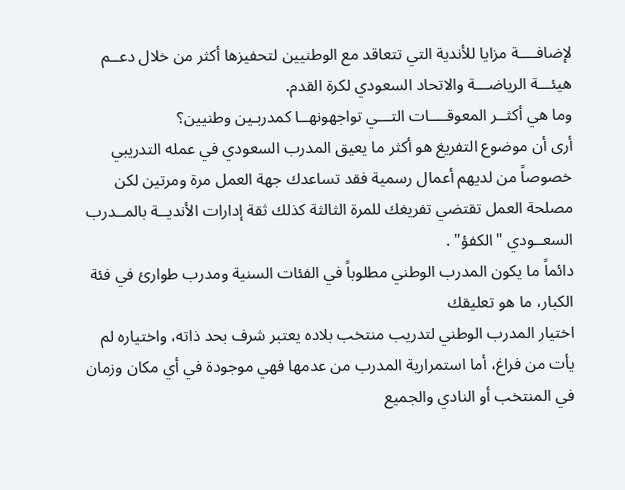لإضافــــة مزايا للأندية التي تتعاقد مع الوطنيين لتحفيزها أكثر من خلال دعــم هيئـــة الرياضـــة والاتحاد السعودي لكرة القدم.
وما هي أكثــر المعوقــــات التـــي تواجهونهــا كمدربـين وطنيين؟
أرى أن موضوع التفريغ هو أكثر ما يعيق المدرب السعودي في عمله التدريبي خصوصاً من لديهم أعمال رسمية فقد تساعدك جهة العمل مرة ومرتين لكن مصلحة العمل تقتضي تفريغك للمرة الثالثة كذلك ثقة إدارات الأنديــة بالمــدرب السعــودي "الكفؤ" .
دائماً ما يكون المدرب الوطني مطلوباً في الفئات السنية ومدرب طوارئ في فئة الكبار، ما هو تعليقك
اختيار المدرب الوطني لتدريب منتخب بلاده يعتبر شرف بحد ذاته، واختياره لم يأت من فراغ، أما استمرارية المدرب من عدمها فهي موجودة في أي مكان وزمان في المنتخب أو النادي والجميع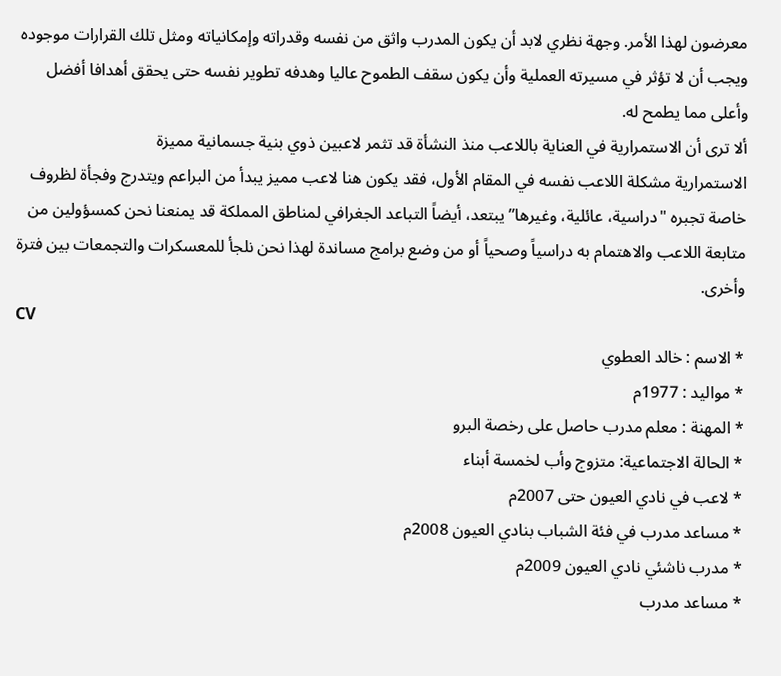معرضون لهذا الأمر. وجهة نظري لابد أن يكون المدرب واثق من نفسه وقدراته وإمكانياته ومثل تلك القرارات موجوده ويجب أن لا تؤثر في مسيرته العملية وأن يكون سقف الطموح عاليا وهدفه تطوير نفسه حتى يحقق أهدافا أفضل وأعلى مما يطمح له.
ألا ترى أن الاستمرارية في العناية باللاعب منذ النشأة قد تثمر لاعبين ذوي بنية جسمانية مميزة
الاستمرارية مشكلة اللاعب نفسه في المقام الأول، فقد يكون هنا لاعب مميز يبدأ من البراعم ويتدرج وفجأة لظروف خاصة تجبره "دراسية، عائلية، وغيرها” يبتعد، أيضاً التباعد الجغرافي لمناطق المملكة قد يمنعنا نحن كمسؤولين من متابعة اللاعب والاهتمام به دراسياً وصحياً أو من وضع برامج مساندة لهذا نحن نلجأ للمعسكرات والتجمعات بين فترة وأخرى.
CV
* الاسم : خالد العطوي
* مواليد : 1977م
* المهنة : معلم مدرب حاصل على رخصة البرو
* الحالة الاجتماعية: متزوج وأب لخمسة أبناء
* لاعب في نادي العيون حتى 2007م
* مساعد مدرب في فئة الشباب بنادي العيون 2008م
* مدرب ناشئي نادي العيون 2009م
* مساعد مدرب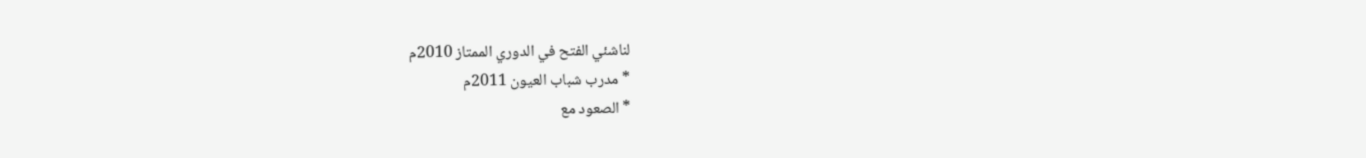لناشئي الفتح في الدوري الممتاز 2010م
* مدرب شباب العيون 2011م
* الصعود مع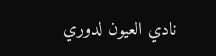نادي العيون لدوري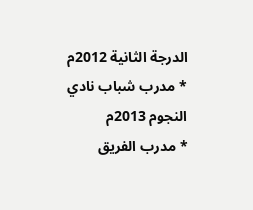الدرجة الثانية 2012م
* مدرب شباب نادي النجوم 2013م
* مدرب الفريق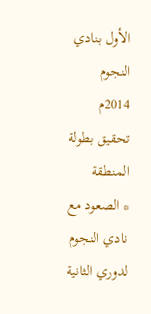الأول بنادي النجوم 2014م تحقيق بطولة المنطقة
* الصعود مع نادي النجوم لدوري الثانية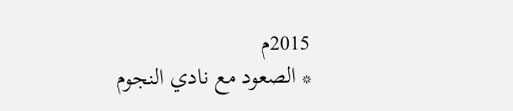2015م
* الصعود مع نادي النجوم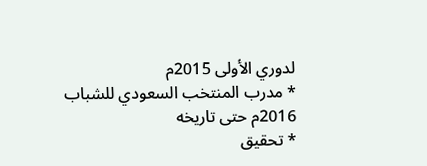لدوري الأولى 2015م
* مدرب المنتخب السعودي للشباب 2016م حتى تاريخه
* تحقيق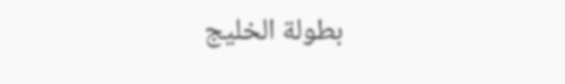بطولة الخليج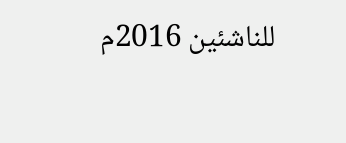للناشئين 2016م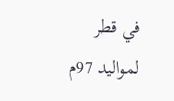في قطر لمواليد 97م